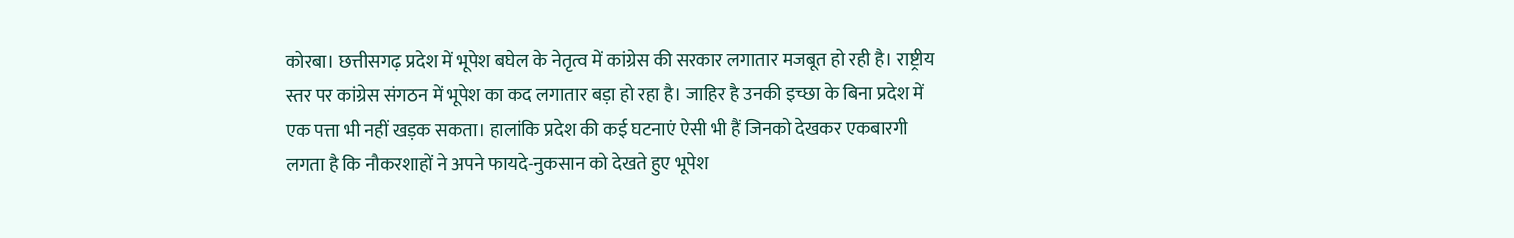कोरबा। छत्तीसगढ़ प्रदेश में भूपेश बघेल के नेतृत्व में कांग्रेस की सरकार लगातार मजबूत हो रही है। राष्ट्रीय स्तर पर कांग्रेस संगठन में भूपेश का कद लगातार बड़ा हो रहा है। जाहिर है उनकी इच्छा के बिना प्रदेश में एक पत्ता भी नहीं खड़क सकता। हालांकि प्रदेश की कई घटनाएं ऐसी भी हैं जिनको देखकर एकबारगी लगता है कि नौकरशाहों ने अपने फायदे-नुकसान को देखते हुए भूपेश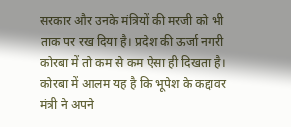सरकार और उनके मंत्रियों की मरजी को भी ताक पर रख दिया है। प्रदेश की ऊर्जा नगरी कोरबा में तो कम से कम ऐसा ही दिखता है।
कोरबा में आलम यह है कि भूपेश के कद्दावर मंत्री ने अपने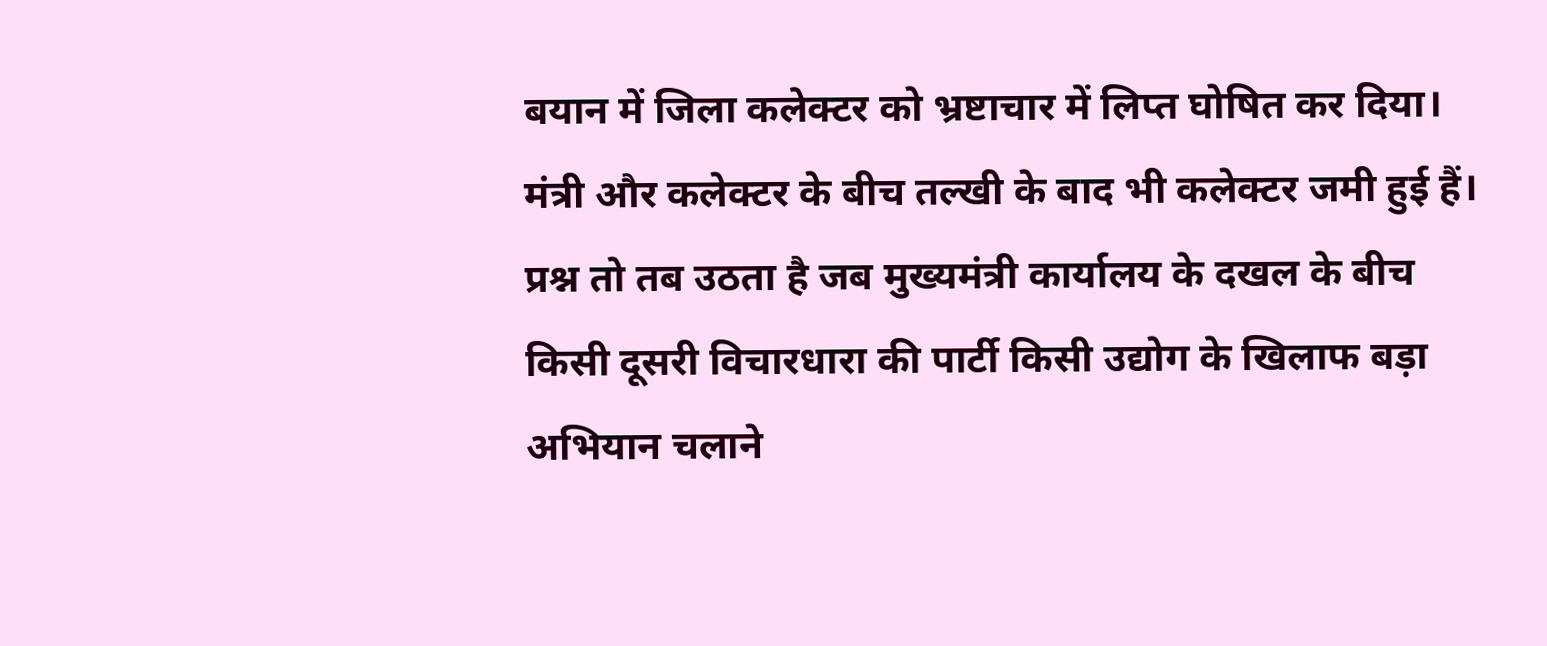बयान में जिला कलेक्टर को भ्रष्टाचार में लिप्त घोषित कर दिया। मंत्री और कलेक्टर के बीच तल्खी के बाद भी कलेक्टर जमी हुई हैं।
प्रश्न तो तब उठता है जब मुख्यमंत्री कार्यालय के दखल के बीच किसी दूसरी विचारधारा की पार्टी किसी उद्योग के खिलाफ बड़ा अभियान चलाने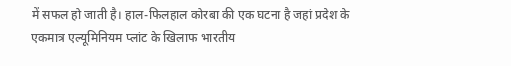में सफल हो जाती है। हाल-फिलहाल कोरबा की एक घटना है जहां प्रदेश के एकमात्र एल्यूमिनियम प्लांट के खिलाफ भारतीय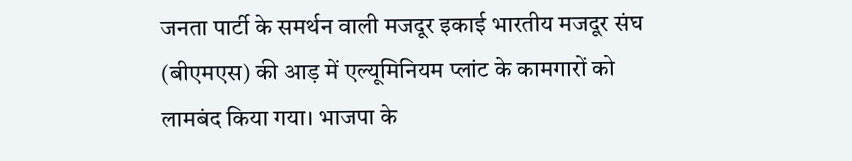जनता पार्टी के समर्थन वाली मजदूर इकाई भारतीय मजदूर संघ (बीएमएस) की आड़ में एल्यूमिनियम प्लांट के कामगारों को लामबंद किया गया। भाजपा के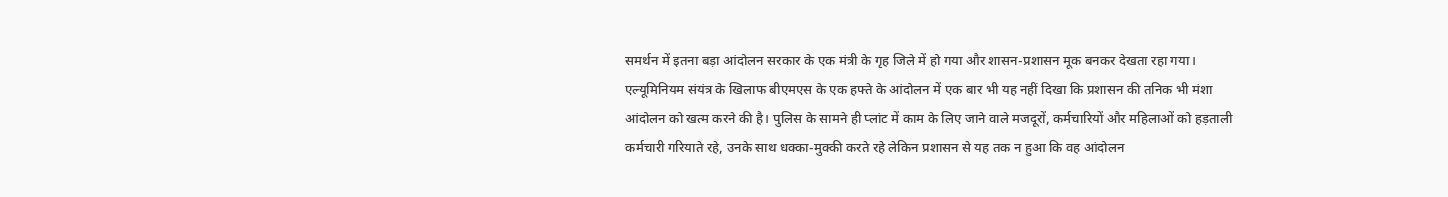समर्थन में इतना बड़ा आंदोलन सरकार के एक मंत्री के गृह जिले में हो गया और शासन-प्रशासन मूक बनकर देखता रहा गया। एल्यूमिनियम संयंत्र के खिलाफ बीएमएस के एक हफ्ते के आंदोलन में एक बार भी यह नहीं दिखा कि प्रशासन की तनिक भी मंशा आंदोलन को खत्म करने की है। पुलिस के सामने ही प्लांट में काम के लिए जाने वाले मजदूरों, कर्मचारियों और महिलाओं को हड़ताली कर्मचारी गरियाते रहे, उनके साथ धक्का-मुक्की करते रहे लेकिन प्रशासन से यह तक न हुआ कि वह आंदोलन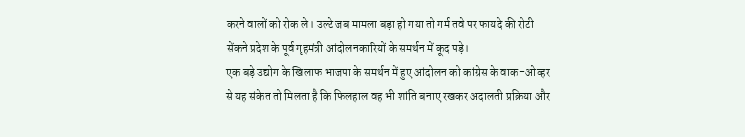करने वालों को रोक ले। उल्टे जब मामला बड़ा हो गया तो गर्म तवे पर फायदे की रोटी सेंकने प्रदेश के पूर्व गृहमंत्री आंदोलनकारियों के समर्थन में कूद पड़े।
एक बड़े उद्योग के खिलाफ भाजपा के समर्थन में हुए आंदोलन को कांग्रेस के वाक-ओव्हर से यह संकेत तो मिलता है कि फिलहाल वह भी शांति बनाए रखकर अदालती प्रक्रिया और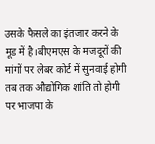उसके फैसले का इंतजार करने के मूड में है।बीएमएस के मजदूरों की मांगों पर लेबर कोर्ट में सुनवाई होगी तब तक औद्योगिक शांति तो होगी पर भाजपा के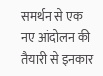समर्थन से एक नए आंदोलन की तैयारी से इनकार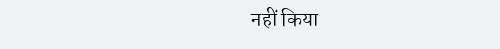नहीं किया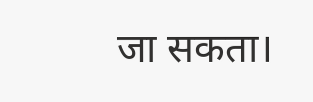जा सकता।